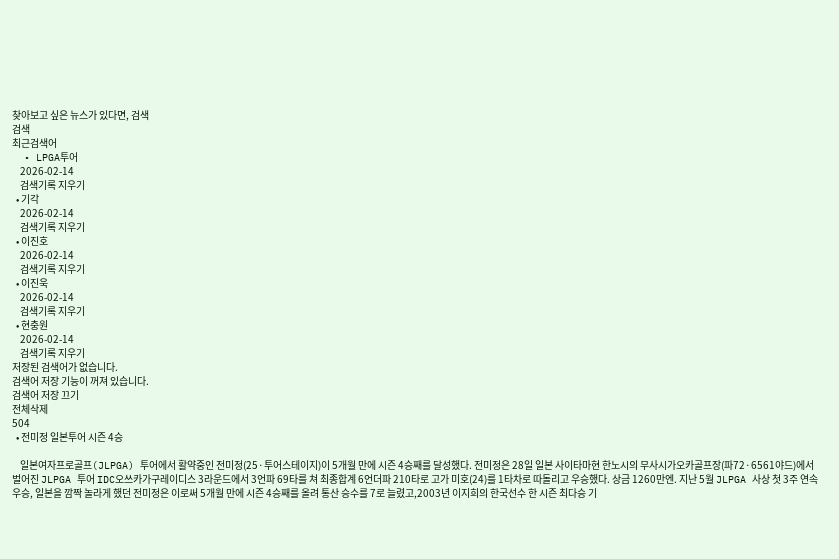찾아보고 싶은 뉴스가 있다면, 검색
검색
최근검색어
  • LPGA투어
    2026-02-14
    검색기록 지우기
  • 기각
    2026-02-14
    검색기록 지우기
  • 이진호
    2026-02-14
    검색기록 지우기
  • 이진욱
    2026-02-14
    검색기록 지우기
  • 현충원
    2026-02-14
    검색기록 지우기
저장된 검색어가 없습니다.
검색어 저장 기능이 꺼져 있습니다.
검색어 저장 끄기
전체삭제
504
  • 전미정 일본투어 시즌 4승

    일본여자프로골프(JLPGA) 투어에서 활약중인 전미정(25·투어스테이지)이 5개월 만에 시즌 4승째를 달성했다. 전미정은 28일 일본 사이타마현 한노시의 무사시가오카골프장(파72·6561야드)에서 벌어진 JLPGA 투어 IDC오쓰카가구레이디스 3라운드에서 3언파 69타를 쳐 최종합계 6언더파 210타로 고가 미호(24)를 1타차로 따돌리고 우승했다. 상금 1260만엔. 지난 5월 JLPGA 사상 첫 3주 연속 우승, 일본을 깜짝 놀라게 했던 전미정은 이로써 5개월 만에 시즌 4승째를 올려 통산 승수를 7로 늘렸고,2003년 이지희의 한국선수 한 시즌 최다승 기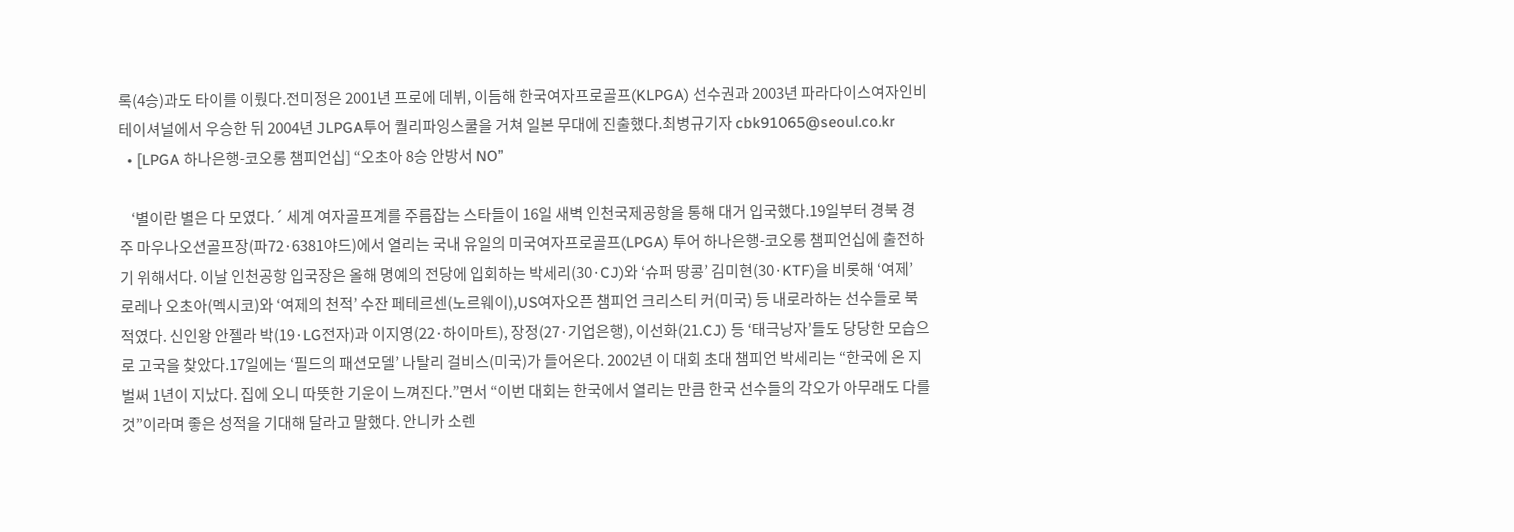록(4승)과도 타이를 이뤘다.전미정은 2001년 프로에 데뷔, 이듬해 한국여자프로골프(KLPGA) 선수권과 2003년 파라다이스여자인비테이셔널에서 우승한 뒤 2004년 JLPGA투어 퀄리파잉스쿨을 거쳐 일본 무대에 진출했다.최병규기자 cbk91065@seoul.co.kr
  • [LPGA 하나은행-코오롱 챔피언십] “오초아 8승 안방서 NO”

    ‘별이란 별은 다 모였다.´ 세계 여자골프계를 주름잡는 스타들이 16일 새벽 인천국제공항을 통해 대거 입국했다.19일부터 경북 경주 마우나오션골프장(파72·6381야드)에서 열리는 국내 유일의 미국여자프로골프(LPGA) 투어 하나은행-코오롱 챔피언십에 출전하기 위해서다. 이날 인천공항 입국장은 올해 명예의 전당에 입회하는 박세리(30·CJ)와 ‘슈퍼 땅콩’ 김미현(30·KTF)을 비롯해 ‘여제’ 로레나 오초아(멕시코)와 ‘여제의 천적’ 수잔 페테르센(노르웨이),US여자오픈 챔피언 크리스티 커(미국) 등 내로라하는 선수들로 북적였다. 신인왕 안젤라 박(19·LG전자)과 이지영(22·하이마트), 장정(27·기업은행), 이선화(21.CJ) 등 ‘태극낭자’들도 당당한 모습으로 고국을 찾았다.17일에는 ‘필드의 패션모델’ 나탈리 걸비스(미국)가 들어온다. 2002년 이 대회 초대 챔피언 박세리는 “한국에 온 지 벌써 1년이 지났다. 집에 오니 따뜻한 기운이 느껴진다.”면서 “이번 대회는 한국에서 열리는 만큼 한국 선수들의 각오가 아무래도 다를 것”이라며 좋은 성적을 기대해 달라고 말했다. 안니카 소렌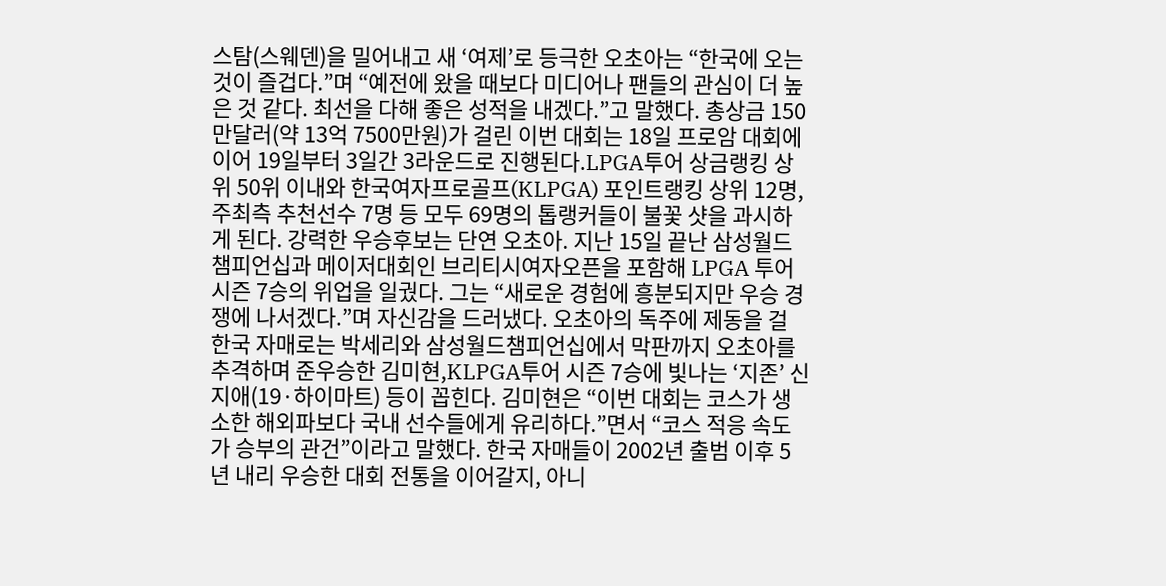스탐(스웨덴)을 밀어내고 새 ‘여제’로 등극한 오초아는 “한국에 오는 것이 즐겁다.”며 “예전에 왔을 때보다 미디어나 팬들의 관심이 더 높은 것 같다. 최선을 다해 좋은 성적을 내겠다.”고 말했다. 총상금 150만달러(약 13억 7500만원)가 걸린 이번 대회는 18일 프로암 대회에 이어 19일부터 3일간 3라운드로 진행된다.LPGA투어 상금랭킹 상위 50위 이내와 한국여자프로골프(KLPGA) 포인트랭킹 상위 12명, 주최측 추천선수 7명 등 모두 69명의 톱랭커들이 불꽃 샷을 과시하게 된다. 강력한 우승후보는 단연 오초아. 지난 15일 끝난 삼성월드챔피언십과 메이저대회인 브리티시여자오픈을 포함해 LPGA 투어 시즌 7승의 위업을 일궜다. 그는 “새로운 경험에 흥분되지만 우승 경쟁에 나서겠다.”며 자신감을 드러냈다. 오초아의 독주에 제동을 걸 한국 자매로는 박세리와 삼성월드챔피언십에서 막판까지 오초아를 추격하며 준우승한 김미현,KLPGA투어 시즌 7승에 빛나는 ‘지존’ 신지애(19·하이마트) 등이 꼽힌다. 김미현은 “이번 대회는 코스가 생소한 해외파보다 국내 선수들에게 유리하다.”면서 “코스 적응 속도가 승부의 관건”이라고 말했다. 한국 자매들이 2002년 출범 이후 5년 내리 우승한 대회 전통을 이어갈지, 아니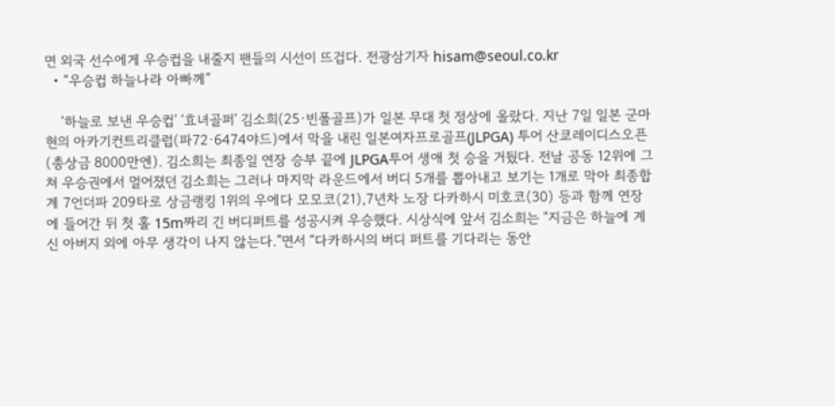면 외국 선수에게 우승컵을 내줄지 팬들의 시선이 뜨겁다. 전광삼기자 hisam@seoul.co.kr
  • “우승컵 하늘나라 아빠께”

    ‘하늘로 보낸 우승컵’ ‘효녀골퍼’ 김소희(25·빈폴골프)가 일본 무대 첫 정상에 올랐다. 지난 7일 일본 군마현의 아카기컨트리클럽(파72·6474야드)에서 막을 내린 일본여자프로골프(JLPGA) 투어 산쿄레이디스오픈(총상금 8000만엔). 김소희는 최종일 연장 승부 끝에 JLPGA투어 생애 첫 승을 거뒀다. 전날 공동 12위에 그쳐 우승권에서 멀어졌던 김소희는 그러나 마지막 라운드에서 버디 5개를 뽑아내고 보기는 1개로 막아 최종합계 7언더파 209타로 상금랭킹 1위의 우에다 모모코(21),7년차 노장 다카하시 미호코(30) 등과 함께 연장에 들어간 뒤 첫 홀 15m짜리 긴 버디퍼트를 성공시켜 우승했다. 시상식에 앞서 김소희는 “지금은 하늘에 계신 아버지 외에 아무 생각이 나지 않는다.”면서 “다카하시의 버디 퍼트를 기다리는 동안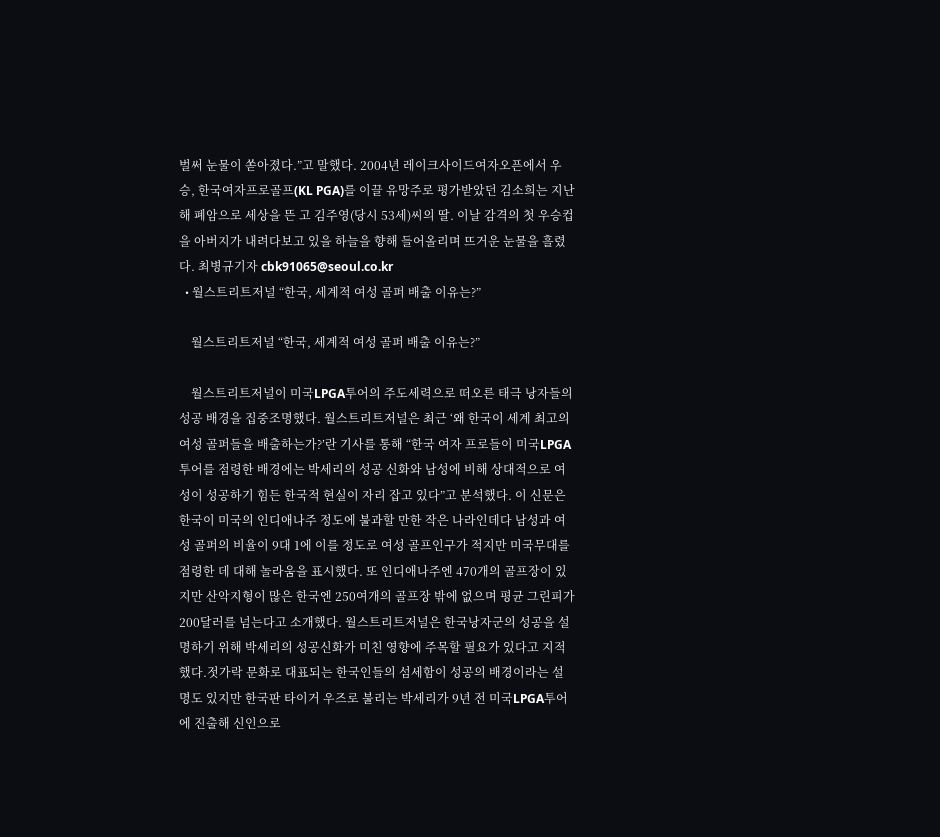벌써 눈물이 쏟아졌다.”고 말했다. 2004년 레이크사이드여자오픈에서 우승, 한국여자프로골프(KL PGA)를 이끌 유망주로 평가받았던 김소희는 지난해 폐암으로 세상을 뜬 고 김주영(당시 53세)씨의 딸. 이날 감격의 첫 우승컵을 아버지가 내려다보고 있을 하늘을 향해 들어올리며 뜨거운 눈물을 흘렸다. 최병규기자 cbk91065@seoul.co.kr
  • 월스트리트저널 “한국, 세계적 여성 골퍼 배출 이유는?”

    월스트리트저널 “한국, 세계적 여성 골퍼 배출 이유는?”

    월스트리트저널이 미국LPGA투어의 주도세력으로 떠오른 태극 낭자들의 성공 배경을 집중조명했다. 월스트리트저널은 최근 ‘왜 한국이 세계 최고의 여성 골퍼들을 배출하는가?’란 기사를 통해 “한국 여자 프로들이 미국LPGA투어를 점령한 배경에는 박세리의 성공 신화와 남성에 비해 상대적으로 여성이 성공하기 힘든 한국적 현실이 자리 잡고 있다”고 분석했다. 이 신문은 한국이 미국의 인디애나주 정도에 불과할 만한 작은 나라인데다 남성과 여성 골퍼의 비율이 9대 1에 이를 정도로 여성 골프인구가 적지만 미국무대를 점령한 데 대해 놀라움을 표시했다. 또 인디애나주엔 470개의 골프장이 있지만 산악지형이 많은 한국엔 250여개의 골프장 밖에 없으며 평균 그린피가 200달러를 넘는다고 소개했다. 월스트리트저널은 한국낭자군의 성공을 설명하기 위해 박세리의 성공신화가 미친 영향에 주목할 필요가 있다고 지적했다.젓가락 문화로 대표되는 한국인들의 섬세함이 성공의 배경이라는 설명도 있지만 한국판 타이거 우즈로 불리는 박세리가 9년 전 미국LPGA투어에 진출해 신인으로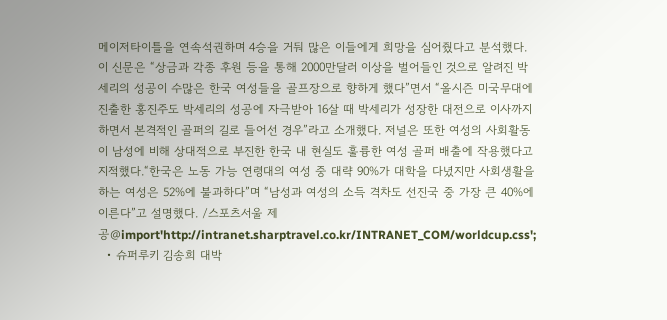메이저타이틀을 연속석권하며 4승을 거둬 많은 이들에게 희망을 심어줬다고 분석했다. 이 신문은 “상금과 각종 후원 등을 통해 2000만달러 이상을 벌어들인 것으로 알려진 박세리의 성공이 수많은 한국 여성들을 골프장으로 향하게 했다”면서 “올시즌 미국무대에 진출한 홍진주도 박세리의 성공에 자극받아 16살 때 박세리가 성장한 대전으로 이사까지 하면서 본격적인 골퍼의 길로 들어선 경우”라고 소개했다. 저널은 또한 여성의 사회활동이 남성에 비해 상대적으로 부진한 한국 내 현실도 훌륭한 여성 골퍼 배출에 작용했다고 지적했다.“한국은 노동 가능 연령대의 여성 중 대략 90%가 대학을 다녔지만 사회생활을 하는 여성은 52%에 불과하다”며 “남성과 여성의 소득 격차도 선진국 중 가장 큰 40%에 이른다”고 설명했다. /스포츠서울 제공@import'http://intranet.sharptravel.co.kr/INTRANET_COM/worldcup.css';
  • 슈퍼루키 김송희 대박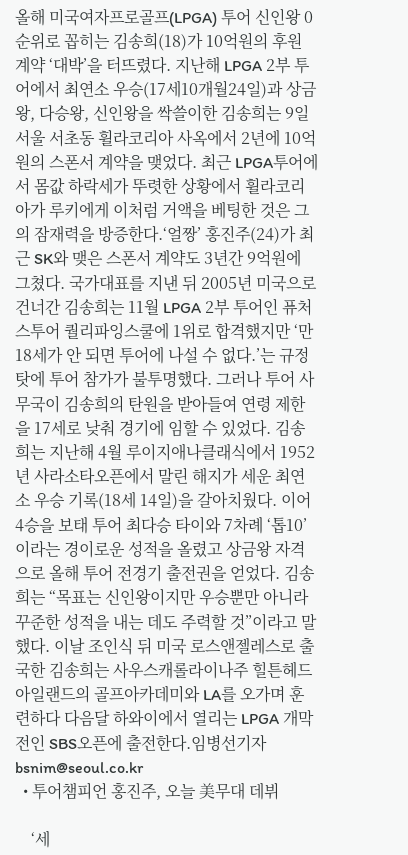올해 미국여자프로골프(LPGA) 투어 신인왕 0순위로 꼽히는 김송희(18)가 10억원의 후원 계약 ‘대박’을 터뜨렸다. 지난해 LPGA 2부 투어에서 최연소 우승(17세10개월24일)과 상금왕, 다승왕, 신인왕을 싹쓸이한 김송희는 9일 서울 서초동 휠라코리아 사옥에서 2년에 10억원의 스폰서 계약을 맺었다. 최근 LPGA투어에서 몸값 하락세가 뚜렷한 상황에서 휠라코리아가 루키에게 이처럼 거액을 베팅한 것은 그의 잠재력을 방증한다.‘얼짱’ 홍진주(24)가 최근 SK와 맺은 스폰서 계약도 3년간 9억원에 그쳤다. 국가대표를 지낸 뒤 2005년 미국으로 건너간 김송희는 11월 LPGA 2부 투어인 퓨처스투어 퀄리파잉스쿨에 1위로 합격했지만 ‘만18세가 안 되면 투어에 나설 수 없다.’는 규정 탓에 투어 참가가 불투명했다. 그러나 투어 사무국이 김송희의 탄원을 받아들여 연령 제한을 17세로 낮춰 경기에 임할 수 있었다. 김송희는 지난해 4월 루이지애나클래식에서 1952년 사라소타오픈에서 말린 해지가 세운 최연소 우승 기록(18세 14일)을 갈아치웠다. 이어 4승을 보태 투어 최다승 타이와 7차례 ‘톱10’이라는 경이로운 성적을 올렸고 상금왕 자격으로 올해 투어 전경기 출전권을 얻었다. 김송희는 “목표는 신인왕이지만 우승뿐만 아니라 꾸준한 성적을 내는 데도 주력할 것”이라고 말했다. 이날 조인식 뒤 미국 로스앤젤레스로 출국한 김송희는 사우스캐롤라이나주 힐튼헤드아일랜드의 골프아카데미와 LA를 오가며 훈련하다 다음달 하와이에서 열리는 LPGA 개막전인 SBS오픈에 출전한다.임병선기자 bsnim@seoul.co.kr
  • 투어챔피언 홍진주, 오늘 美무대 데뷔

    ‘세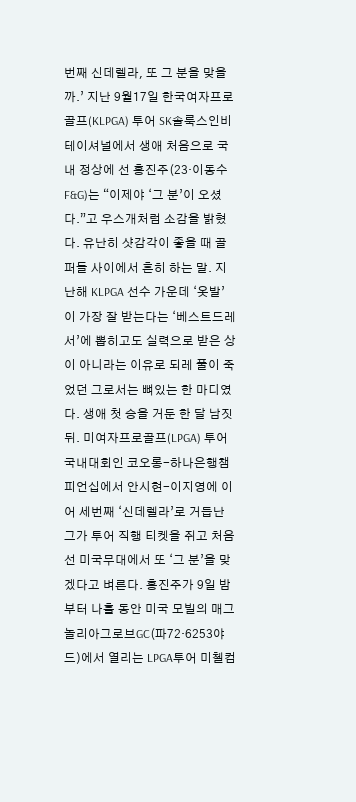번째 신데렐라, 또 그 분을 맞을까.’ 지난 9월17일 한국여자프로골프(KLPGA) 투어 SK솔룩스인비테이셔널에서 생애 처음으로 국내 정상에 선 홍진주(23·이동수F&G)는 “이제야 ‘그 분’이 오셨다.”고 우스개처럼 소감을 밝혔다. 유난히 샷감각이 좋을 때 골퍼들 사이에서 흔히 하는 말. 지난해 KLPGA 선수 가운데 ‘옷발’이 가장 잘 받는다는 ‘베스트드레서’에 뽑히고도 실력으로 받은 상이 아니라는 이유로 되레 풀이 죽었던 그로서는 뼈있는 한 마디였다. 생애 첫 승을 거둔 한 달 남짓 뒤. 미여자프로골프(LPGA) 투어 국내대회인 코오롱-하나은행챔피언십에서 안시현-이지영에 이어 세번째 ‘신데렐라’로 거듭난 그가 투어 직행 티켓을 쥐고 처음 선 미국무대에서 또 ‘그 분’을 맞겠다고 벼른다. 홍진주가 9일 밤부터 나흘 동안 미국 모빌의 매그놀리아그로브GC(파72·6253야드)에서 열리는 LPGA투어 미첼컴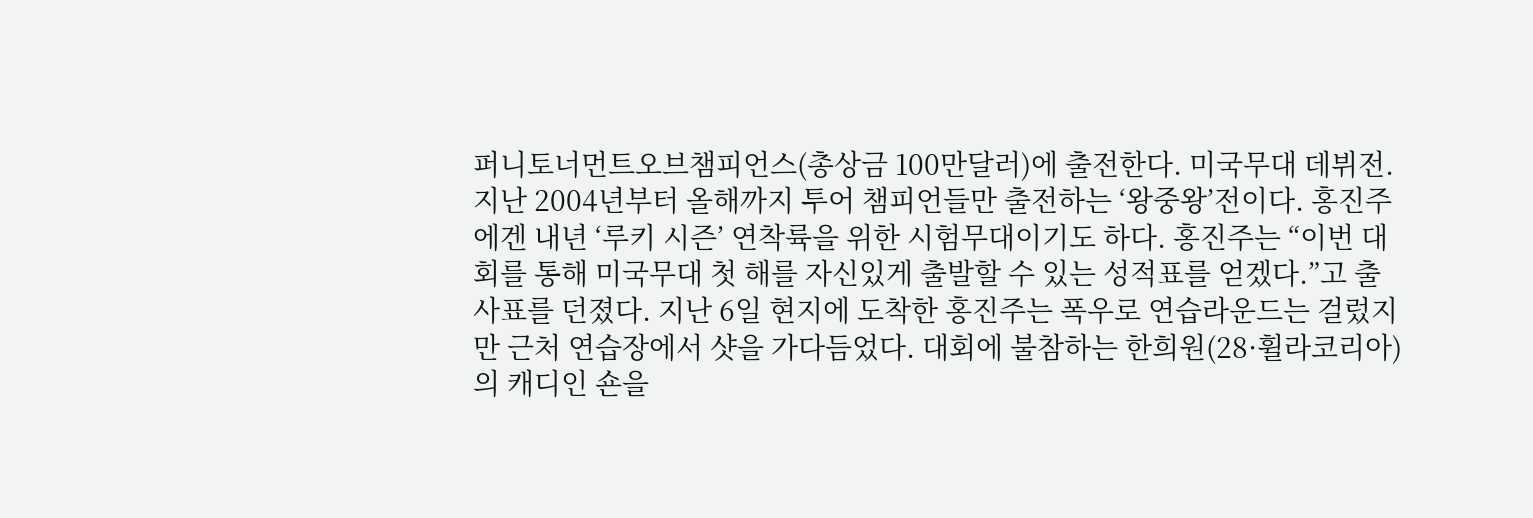퍼니토너먼트오브챔피언스(총상금 100만달러)에 출전한다. 미국무대 데뷔전. 지난 2004년부터 올해까지 투어 챔피언들만 출전하는 ‘왕중왕’전이다. 홍진주에겐 내년 ‘루키 시즌’ 연착륙을 위한 시험무대이기도 하다. 홍진주는 “이번 대회를 통해 미국무대 첫 해를 자신있게 출발할 수 있는 성적표를 얻겠다.”고 출사표를 던졌다. 지난 6일 현지에 도착한 홍진주는 폭우로 연습라운드는 걸렀지만 근처 연습장에서 샷을 가다듬었다. 대회에 불참하는 한희원(28·휠라코리아)의 캐디인 숀을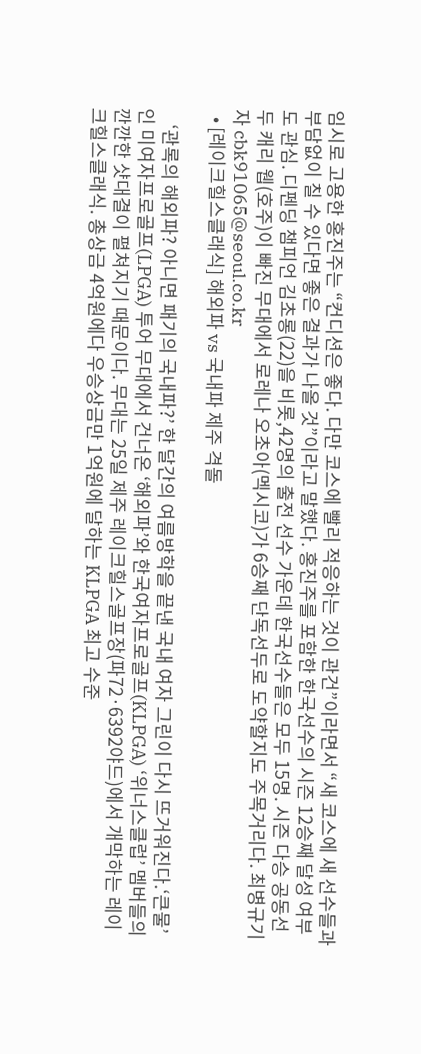임시로 고용한 홍진주는 “컨디션은 좋다. 다만 코스에 빨리 적응하는 것이 관건”이라면서 “새 코스에 새 선수들과 부담없이 칠 수 있다면 좋은 결과가 나올 것”이라고 말했다. 홍진주를 포함한 한국선수의 시즌 12승째 달성 여부도 관심. 디펜딩 챔피언 김초롱(22)을 비롯,42명의 출전 선수 가운데 한국선수들은 모두 15명. 시즌 다승 공동선두 캐리 웹(호주)이 빠진 무대에서 로레나 오초아(멕시코)가 6승째 단독선두로 도약할지도 주목거리다. 최병규기자 cbk91065@seoul.co.kr
  • [레이크힐스클래식] 해외파 vs 국내파 제주 격돌

    ‘관록의 해외파? 아니면 패기의 국내파?’ 한 달간의 여름방학을 끝낸 국내 여자 그린이 다시 뜨거워진다.‘큰물’인 미여자프로골프(LPGA) 투어 무대에서 건너온 ‘해외파’와 한국여자프로골프(KLPGA) ‘위너스클럽’ 멤버들의 깐깐한 샷대결이 펼쳐지기 때문이다. 무대는 25일 제주 레이크힐스골프장(파72·6392야드)에서 개막하는 레이크힐스클래식. 총상금 4억원에다 우승상금만 1억원에 달하는 KLPGA 최고 수준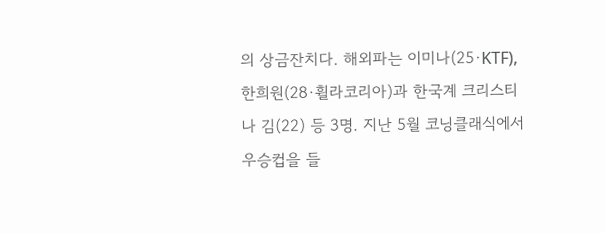의 상금잔치다. 해외파는 이미나(25·KTF), 한희원(28·휠라코리아)과 한국계 크리스티나 김(22) 등 3명. 지난 5월 코닝클래식에서 우승컵을 들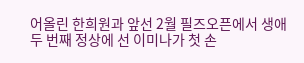어올린 한희원과 앞선 2월 필즈오픈에서 생애 두 번째 정상에 선 이미나가 첫 손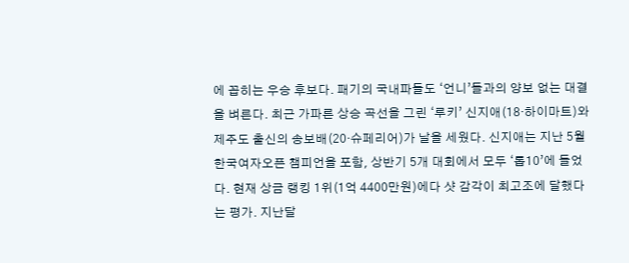에 꼽히는 우승 후보다. 패기의 국내파들도 ‘언니’들과의 양보 없는 대결을 벼른다. 최근 가파른 상승 곡선을 그린 ‘루키’ 신지애(18·하이마트)와 제주도 출신의 송보배(20·슈페리어)가 날을 세웠다. 신지애는 지난 5월 한국여자오픈 챔피언을 포함, 상반기 5개 대회에서 모두 ‘톱10’에 들었다. 현재 상금 랭킹 1위(1억 4400만원)에다 샷 감각이 최고조에 달했다는 평가. 지난달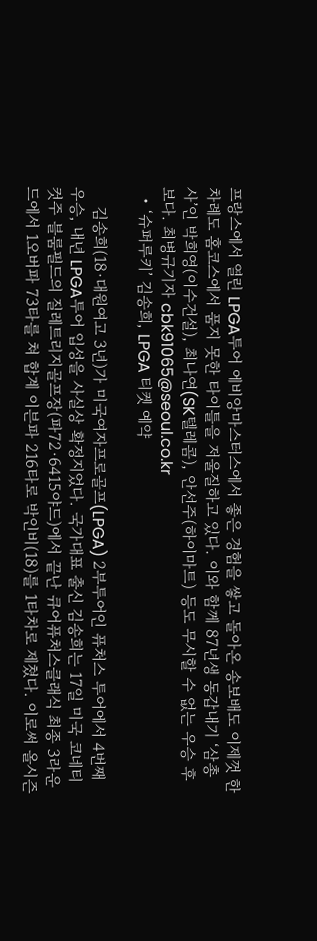프랑스에서 열린 LPGA투어 에비앙마스터스에서 좋은 경험을 쌓고 돌아온 송보배도 이제껏 한 차례도 홈코스에서 품지 못한 타이틀을 저울질하고 있다. 이와 함께 87년생 동갑내기 ‘삼총사’인 박희영(이수건설), 최나연(SK텔레콤), 안선주(하이마트) 등도 무시할 수 없는 우승 후보다. 최병규기자 cbk91065@seoul.co.kr
  • ‘슈퍼루키’ 김송희, LPGA 티켓 예약

    김송희(18·대원여고 3년)가 미국여자프로골프(LPGA) 2부투어인 퓨처스 투어에서 4번째 우승, 내년 LPGA투어 입성을 사실상 확정지었다. 국가대표 출신 김송희는 17일 미국 코네티컷주 블룸필드의 질레트리지골프장(파72·6415야드)에서 끝난 큐어퓨처스클래식 최종 3라운드에서 1오버파 73타를 쳐 합계 이븐파 216타로 박인비(18)를 1타차로 제쳤다. 이로써 올시즌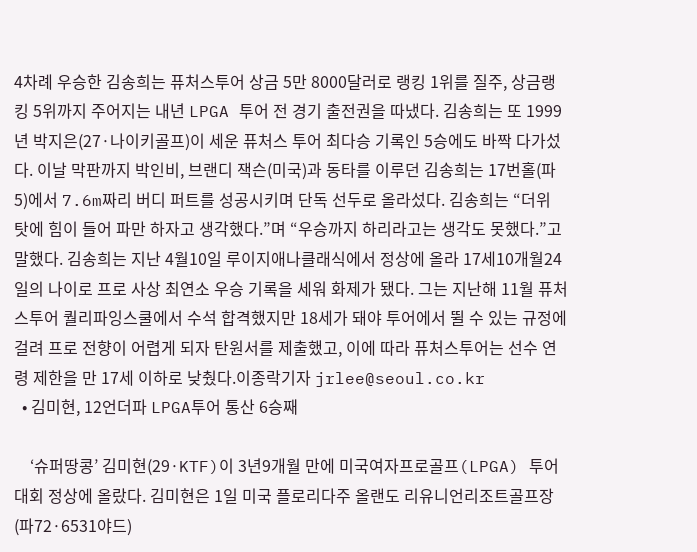4차례 우승한 김송희는 퓨처스투어 상금 5만 8000달러로 랭킹 1위를 질주, 상금랭킹 5위까지 주어지는 내년 LPGA 투어 전 경기 출전권을 따냈다. 김송희는 또 1999년 박지은(27·나이키골프)이 세운 퓨처스 투어 최다승 기록인 5승에도 바짝 다가섰다. 이날 막판까지 박인비, 브랜디 잭슨(미국)과 동타를 이루던 김송희는 17번홀(파5)에서 7.6m짜리 버디 퍼트를 성공시키며 단독 선두로 올라섰다. 김송희는 “더위 탓에 힘이 들어 파만 하자고 생각했다.”며 “우승까지 하리라고는 생각도 못했다.”고 말했다. 김송희는 지난 4월10일 루이지애나클래식에서 정상에 올라 17세10개월24일의 나이로 프로 사상 최연소 우승 기록을 세워 화제가 됐다. 그는 지난해 11월 퓨처스투어 퀄리파잉스쿨에서 수석 합격했지만 18세가 돼야 투어에서 뛸 수 있는 규정에 걸려 프로 전향이 어렵게 되자 탄원서를 제출했고, 이에 따라 퓨처스투어는 선수 연령 제한을 만 17세 이하로 낮췄다.이종락기자 jrlee@seoul.co.kr
  • 김미현, 12언더파 LPGA투어 통산 6승째

    ‘슈퍼땅콩’ 김미현(29·KTF)이 3년9개월 만에 미국여자프로골프(LPGA) 투어 대회 정상에 올랐다. 김미현은 1일 미국 플로리다주 올랜도 리유니언리조트골프장(파72·6531야드)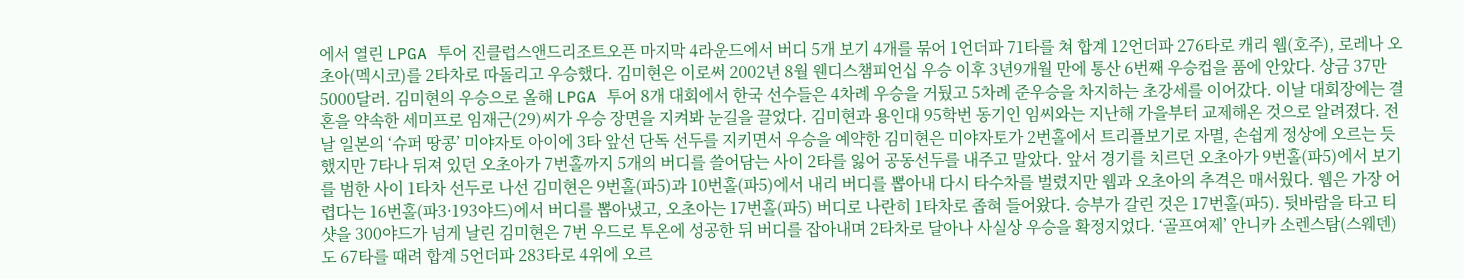에서 열린 LPGA 투어 진클럽스앤드리조트오픈 마지막 4라운드에서 버디 5개 보기 4개를 묶어 1언더파 71타를 쳐 합계 12언더파 276타로 캐리 웹(호주), 로레나 오초아(멕시코)를 2타차로 따돌리고 우승했다. 김미현은 이로써 2002년 8월 웬디스챔피언십 우승 이후 3년9개월 만에 통산 6번째 우승컵을 품에 안았다. 상금 37만 5000달러. 김미현의 우승으로 올해 LPGA 투어 8개 대회에서 한국 선수들은 4차례 우승을 거뒀고 5차례 준우승을 차지하는 초강세를 이어갔다. 이날 대회장에는 결혼을 약속한 세미프로 임재근(29)씨가 우승 장면을 지켜봐 눈길을 끌었다. 김미현과 용인대 95학번 동기인 임씨와는 지난해 가을부터 교제해온 것으로 알려졌다. 전날 일본의 ‘슈퍼 땅콩’ 미야자토 아이에 3타 앞선 단독 선두를 지키면서 우승을 예약한 김미현은 미야자토가 2번홀에서 트리플보기로 자멸, 손쉽게 정상에 오르는 듯했지만 7타나 뒤져 있던 오초아가 7번홀까지 5개의 버디를 쓸어담는 사이 2타를 잃어 공동선두를 내주고 말았다. 앞서 경기를 치르던 오초아가 9번홀(파5)에서 보기를 범한 사이 1타차 선두로 나선 김미현은 9번홀(파5)과 10번홀(파5)에서 내리 버디를 뽑아내 다시 타수차를 벌렸지만 웹과 오초아의 추격은 매서웠다. 웹은 가장 어렵다는 16번홀(파3·193야드)에서 버디를 뽑아냈고, 오초아는 17번홀(파5) 버디로 나란히 1타차로 좁혀 들어왔다. 승부가 갈린 것은 17번홀(파5). 뒷바람을 타고 티샷을 300야드가 넘게 날린 김미현은 7번 우드로 투온에 성공한 뒤 버디를 잡아내며 2타차로 달아나 사실상 우승을 확정지었다. ‘골프여제’ 안니카 소렌스탐(스웨덴)도 67타를 때려 합계 5언더파 283타로 4위에 오르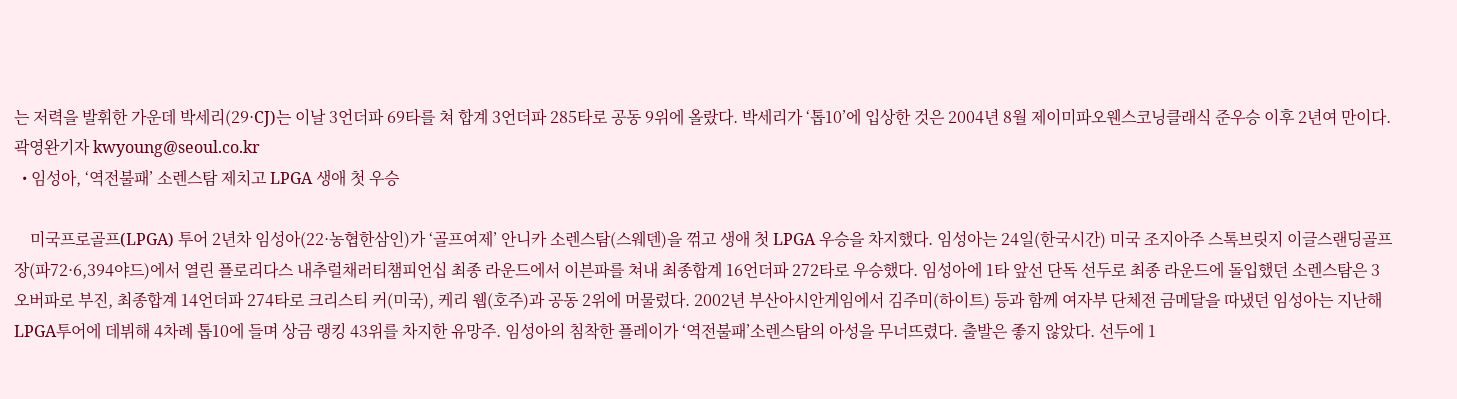는 저력을 발휘한 가운데 박세리(29·CJ)는 이날 3언더파 69타를 쳐 합계 3언더파 285타로 공동 9위에 올랐다. 박세리가 ‘톱10’에 입상한 것은 2004년 8월 제이미파오웬스코닝클래식 준우승 이후 2년여 만이다.곽영완기자 kwyoung@seoul.co.kr
  • 임성아, ‘역전불패’ 소렌스탐 제치고 LPGA 생애 첫 우승

    미국프로골프(LPGA) 투어 2년차 임성아(22·농협한삼인)가 ‘골프여제’ 안니카 소렌스탐(스웨덴)을 꺾고 생애 첫 LPGA 우승을 차지했다. 임성아는 24일(한국시간) 미국 조지아주 스톡브릿지 이글스랜딩골프장(파72·6,394야드)에서 열린 플로리다스 내추럴채러티챔피언십 최종 라운드에서 이븐파를 쳐내 최종합계 16언더파 272타로 우승했다. 임성아에 1타 앞선 단독 선두로 최종 라운드에 돌입했던 소렌스탐은 3오버파로 부진, 최종합계 14언더파 274타로 크리스티 커(미국), 케리 웹(호주)과 공동 2위에 머물렀다. 2002년 부산아시안게임에서 김주미(하이트) 등과 함께 여자부 단체전 금메달을 따냈던 임성아는 지난해 LPGA투어에 데뷔해 4차례 톱10에 들며 상금 랭킹 43위를 차지한 유망주. 임성아의 침착한 플레이가 ‘역전불패’소렌스탐의 아성을 무너뜨렸다. 출발은 좋지 않았다. 선두에 1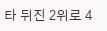타 뒤진 2위로 4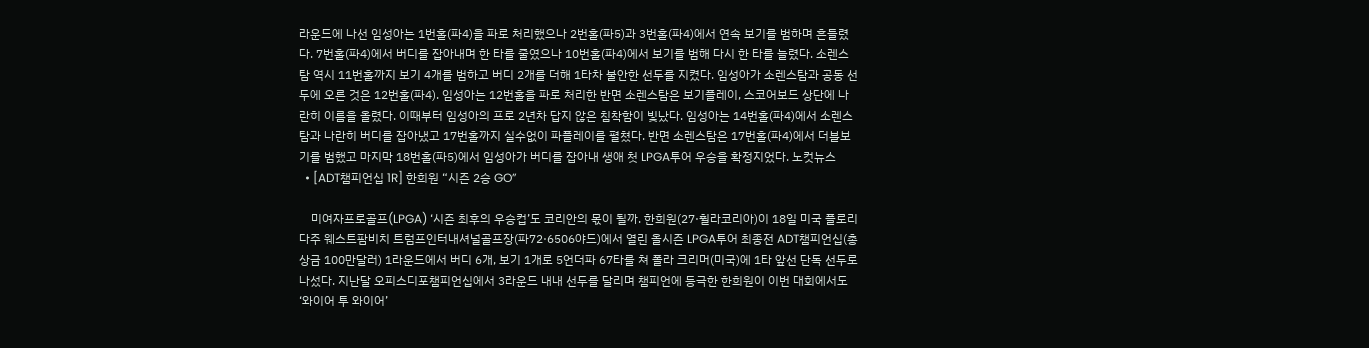라운드에 나선 임성아는 1번홀(파4)을 파로 처리했으나 2번홀(파5)과 3번홀(파4)에서 연속 보기를 범하며 흔들렸다. 7번홀(파4)에서 버디를 잡아내며 한 타를 줄였으나 10번홀(파4)에서 보기를 범해 다시 한 타를 늘렸다. 소렌스탐 역시 11번홀까지 보기 4개를 범하고 버디 2개를 더해 1타차 불안한 선두를 지켰다. 임성아가 소렌스탐과 공동 선두에 오른 것은 12번홀(파4). 임성아는 12번홀을 파로 처리한 반면 소렌스탐은 보기플레이, 스코어보드 상단에 나란히 이름을 올렸다. 이때부터 임성아의 프로 2년차 답지 않은 침착함이 빛났다. 임성아는 14번홀(파4)에서 소렌스탐과 나란히 버디를 잡아냈고 17번홀까지 실수없이 파플레이를 펼쳤다. 반면 소렌스탐은 17번홀(파4)에서 더블보기를 범했고 마지막 18번홀(파5)에서 임성아가 버디를 잡아내 생애 첫 LPGA투어 우승을 확정지었다. 노컷뉴스
  • [ADT챔피언십 1R] 한희원 “시즌 2승 GO”

    미여자프로골프(LPGA) ‘시즌 최후의 우승컵’도 코리안의 몫이 될까. 한희원(27·휠라코리아)이 18일 미국 플로리다주 웨스트팜비치 트럼프인터내셔널골프장(파72·6506야드)에서 열린 올시즌 LPGA투어 최종전 ADT챔피언십(총상금 100만달러) 1라운드에서 버디 6개, 보기 1개로 5언더파 67타를 쳐 폴라 크리머(미국)에 1타 앞선 단독 선두로 나섰다. 지난달 오피스디포챔피언십에서 3라운드 내내 선두를 달리며 챔피언에 등극한 한희원이 이번 대회에서도 ‘와이어 투 와이어’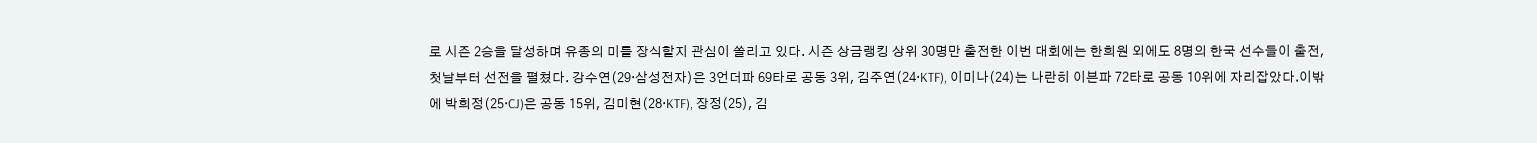로 시즌 2승을 달성하며 유종의 미를 장식할지 관심이 쏠리고 있다. 시즌 상금랭킹 상위 30명만 출전한 이번 대회에는 한희원 외에도 8명의 한국 선수들이 출전, 첫날부터 선전을 펼쳤다. 강수연(29·삼성전자)은 3언더파 69타로 공동 3위, 김주연(24·KTF), 이미나(24)는 나란히 이븐파 72타로 공동 10위에 자리잡았다.이밖에 박희정(25·CJ)은 공동 15위, 김미현(28·KTF), 장정(25), 김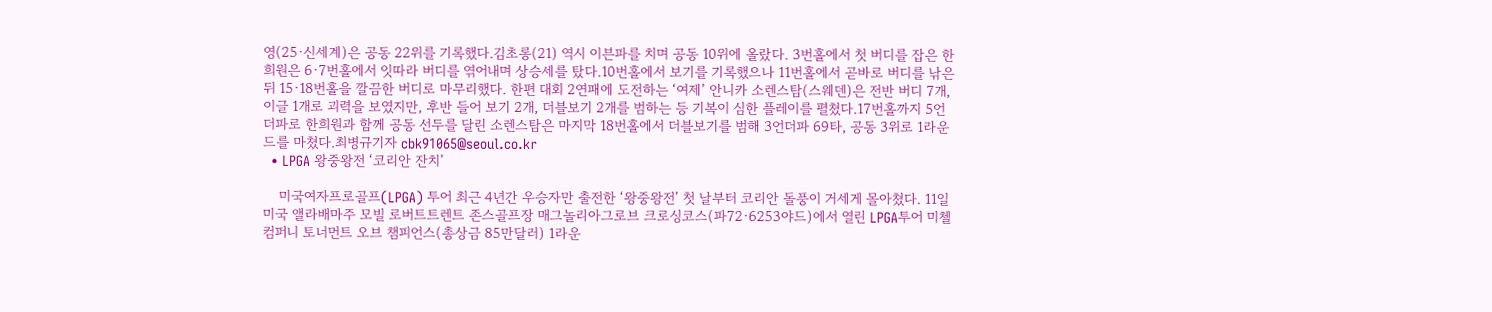영(25·신세계)은 공동 22위를 기록했다.김초롱(21) 역시 이븐파를 치며 공동 10위에 올랐다. 3번홀에서 첫 버디를 잡은 한희원은 6·7번홀에서 잇따라 버디를 엮어내며 상승세를 탔다.10번홀에서 보기를 기록했으나 11번홀에서 곧바로 버디를 낚은 뒤 15·18번홀을 깔끔한 버디로 마무리했다. 한편 대회 2연패에 도전하는 ‘여제’ 안니카 소렌스탐(스웨덴)은 전반 버디 7개, 이글 1개로 괴력을 보였지만, 후반 들어 보기 2개, 더블보기 2개를 범하는 등 기복이 심한 플레이를 펼쳤다.17번홀까지 5언더파로 한희원과 함께 공동 선두를 달린 소렌스탐은 마지막 18번홀에서 더블보기를 범해 3언더파 69타, 공동 3위로 1라운드를 마쳤다.최병규기자 cbk91065@seoul.co.kr
  • LPGA 왕중왕전 ‘코리안 잔치’

    미국여자프로골프(LPGA) 투어 최근 4년간 우승자만 출전한 ‘왕중왕전’ 첫 날부터 코리안 돌풍이 거세게 몰아쳤다. 11일 미국 앨라배마주 모빌 로버트트렌트 존스골프장 매그놀리아그로브 크로싱코스(파72·6253야드)에서 열린 LPGA투어 미첼컴퍼니 토너먼트 오브 챔피언스(총상금 85만달러) 1라운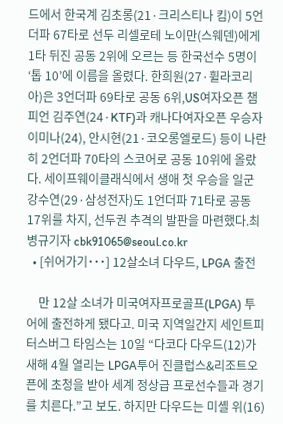드에서 한국계 김초롱(21·크리스티나 킴)이 5언더파 67타로 선두 리셀로테 노이만(스웨덴)에게 1타 뒤진 공동 2위에 오르는 등 한국선수 5명이 ‘톱 10’에 이름을 올렸다. 한희원(27·휠라코리아)은 3언더파 69타로 공동 6위,US여자오픈 챔피언 김주연(24·KTF)과 캐나다여자오픈 우승자 이미나(24), 안시현(21·코오롱엘로드) 등이 나란히 2언더파 70타의 스코어로 공동 10위에 올랐다. 세이프웨이클래식에서 생애 첫 우승을 일군 강수연(29·삼성전자)도 1언더파 71타로 공동 17위를 차지, 선두권 추격의 발판을 마련했다.최병규기자 cbk91065@seoul.co.kr
  • [쉬어가기˙˙˙] 12살소녀 다우드, LPGA 출전

    만 12살 소녀가 미국여자프로골프(LPGA) 투어에 출전하게 됐다고. 미국 지역일간지 세인트피터스버그 타임스는 10일 “다코다 다우드(12)가 새해 4월 열리는 LPGA투어 진클럽스&리조트오픈에 초청을 받아 세계 정상급 프로선수들과 경기를 치른다.”고 보도. 하지만 다우드는 미셸 위(16)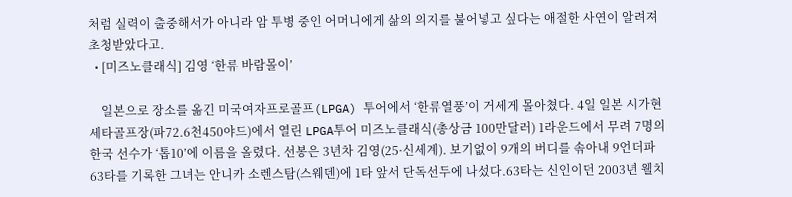처럼 실력이 출중해서가 아니라 암 투병 중인 어머니에게 삶의 의지를 불어넣고 싶다는 애절한 사연이 알려져 초청받았다고.
  • [미즈노클래식] 김영 ‘한류 바람몰이’

    일본으로 장소를 옮긴 미국여자프로골프(LPGA) 투어에서 ‘한류열풍’이 거세게 몰아쳤다. 4일 일본 시가현 세타골프장(파72.6천450야드)에서 열린 LPGA투어 미즈노클래식(총상금 100만달러) 1라운드에서 무려 7명의 한국 선수가 ‘톱10’에 이름을 올렸다. 선봉은 3년차 김영(25·신세계). 보기없이 9개의 버디를 솎아내 9언더파 63타를 기록한 그녀는 안니카 소렌스탐(스웨덴)에 1타 앞서 단독선두에 나섰다.63타는 신인이던 2003년 웰치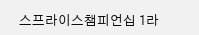스프라이스챔피언십 1라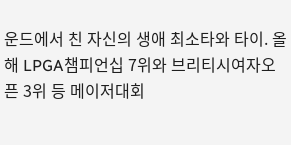운드에서 친 자신의 생애 최소타와 타이. 올해 LPGA챔피언십 7위와 브리티시여자오픈 3위 등 메이저대회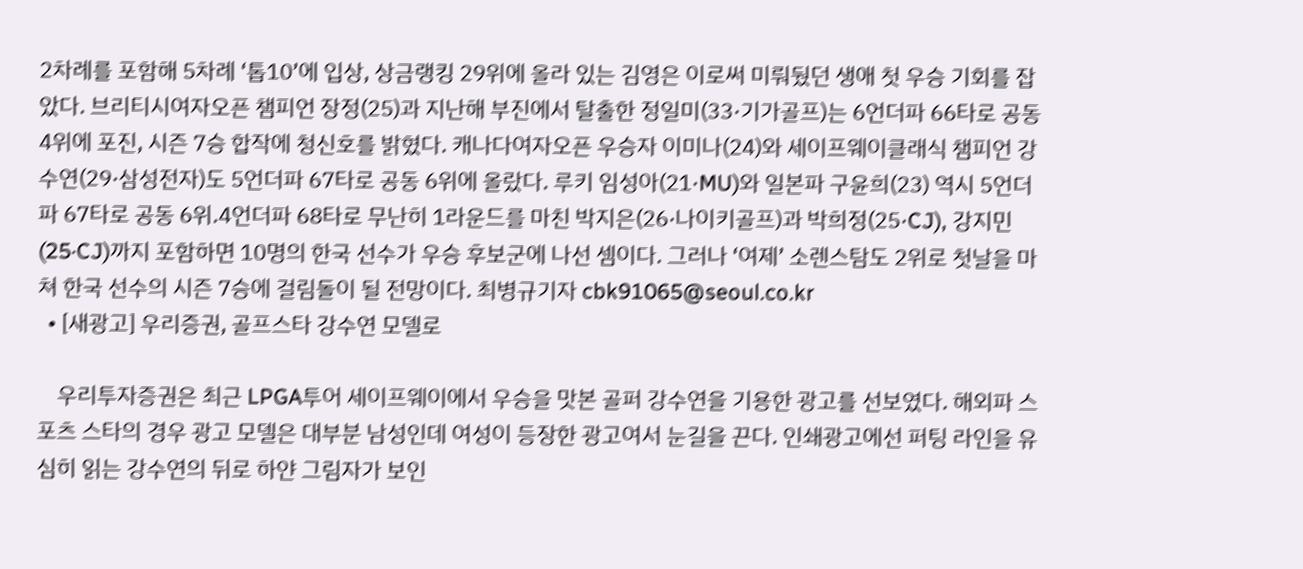2차례를 포함해 5차례 ‘톱10’에 입상, 상금랭킹 29위에 올라 있는 김영은 이로써 미뤄뒀던 생애 첫 우승 기회를 잡았다. 브리티시여자오픈 챔피언 장정(25)과 지난해 부진에서 탈출한 정일미(33·기가골프)는 6언더파 66타로 공동 4위에 포진, 시즌 7승 합작에 청신호를 밝혔다. 캐나다여자오픈 우승자 이미나(24)와 세이프웨이클래식 챔피언 강수연(29·삼성전자)도 5언더파 67타로 공동 6위에 올랐다. 루키 임성아(21·MU)와 일본파 구윤희(23) 역시 5언더파 67타로 공동 6위.4언더파 68타로 무난히 1라운드를 마친 박지은(26·나이키골프)과 박희정(25·CJ), 강지민(25·CJ)까지 포함하면 10명의 한국 선수가 우승 후보군에 나선 셈이다. 그러나 ‘여제’ 소렌스탐도 2위로 첫날을 마쳐 한국 선수의 시즌 7승에 걸림돌이 될 전망이다. 최병규기자 cbk91065@seoul.co.kr
  • [새광고] 우리증권, 골프스타 강수연 모델로

    우리투자증권은 최근 LPGA투어 세이프웨이에서 우승을 맛본 골퍼 강수연을 기용한 광고를 선보였다. 해외파 스포츠 스타의 경우 광고 모델은 대부분 남성인데 여성이 등장한 광고여서 눈길을 끈다. 인쇄광고에선 퍼팅 라인을 유심히 읽는 강수연의 뒤로 하얀 그림자가 보인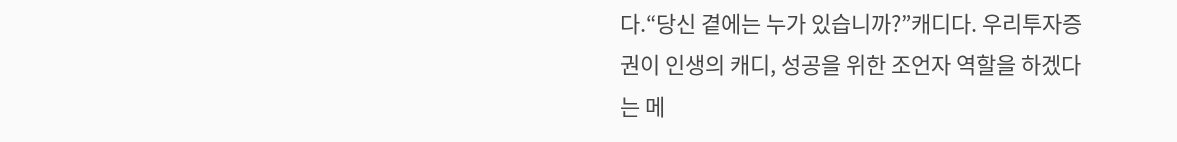다.“당신 곁에는 누가 있습니까?”캐디다. 우리투자증권이 인생의 캐디, 성공을 위한 조언자 역할을 하겠다는 메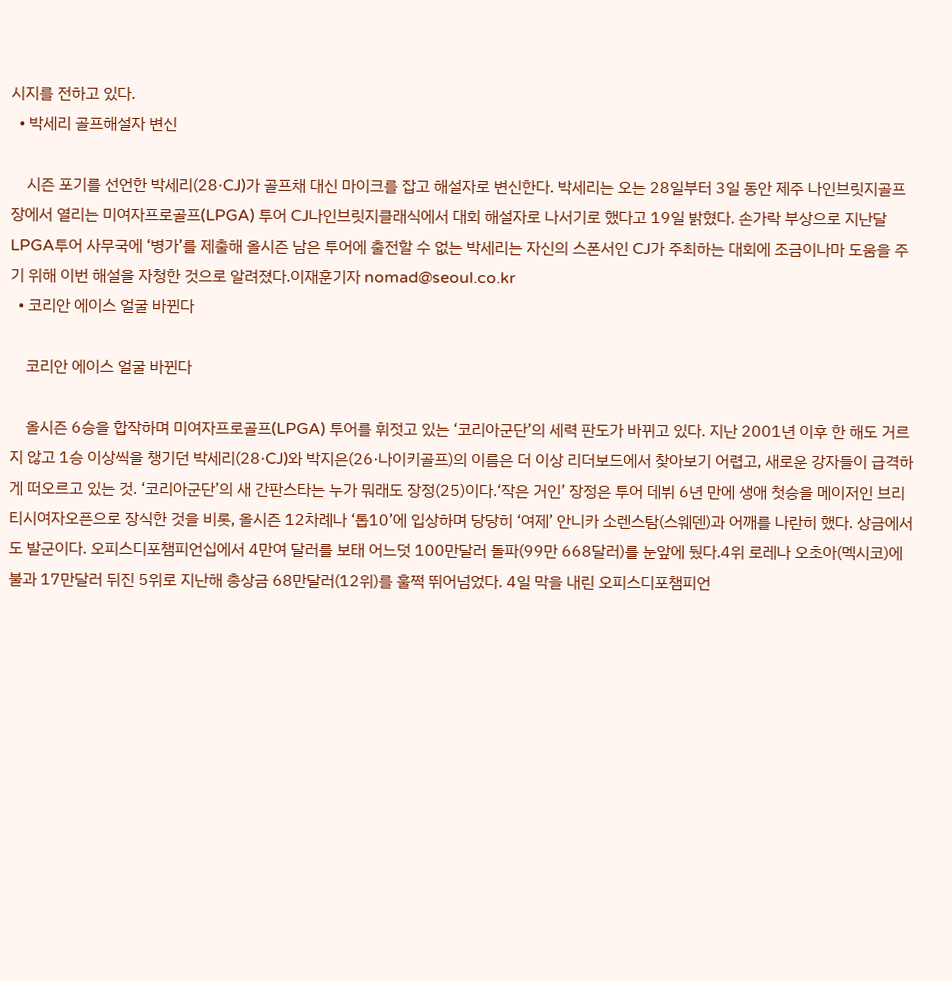시지를 전하고 있다.
  • 박세리 골프해설자 변신

    시즌 포기를 선언한 박세리(28·CJ)가 골프채 대신 마이크를 잡고 해설자로 변신한다. 박세리는 오는 28일부터 3일 동안 제주 나인브릿지골프장에서 열리는 미여자프로골프(LPGA) 투어 CJ나인브릿지클래식에서 대회 해설자로 나서기로 했다고 19일 밝혔다. 손가락 부상으로 지난달 LPGA투어 사무국에 ‘병가’를 제출해 올시즌 남은 투어에 출전할 수 없는 박세리는 자신의 스폰서인 CJ가 주최하는 대회에 조금이나마 도움을 주기 위해 이번 해설을 자청한 것으로 알려졌다.이재훈기자 nomad@seoul.co.kr
  • 코리안 에이스 얼굴 바뀐다

    코리안 에이스 얼굴 바뀐다

    올시즌 6승을 합작하며 미여자프로골프(LPGA) 투어를 휘젓고 있는 ‘코리아군단’의 세력 판도가 바뀌고 있다. 지난 2001년 이후 한 해도 거르지 않고 1승 이상씩을 챙기던 박세리(28·CJ)와 박지은(26·나이키골프)의 이름은 더 이상 리더보드에서 찾아보기 어렵고, 새로운 강자들이 급격하게 떠오르고 있는 것. ‘코리아군단’의 새 간판스타는 누가 뭐래도 장정(25)이다.‘작은 거인’ 장정은 투어 데뷔 6년 만에 생애 첫승을 메이저인 브리티시여자오픈으로 장식한 것을 비롯, 올시즌 12차례나 ‘톱10’에 입상하며 당당히 ‘여제’ 안니카 소렌스탐(스웨덴)과 어깨를 나란히 했다. 상금에서도 발군이다. 오피스디포챔피언십에서 4만여 달러를 보태 어느덧 100만달러 돌파(99만 668달러)를 눈앞에 뒀다.4위 로레나 오초아(멕시코)에 불과 17만달러 뒤진 5위로 지난해 총상금 68만달러(12위)를 훌쩍 뛰어넘었다. 4일 막을 내린 오피스디포챔피언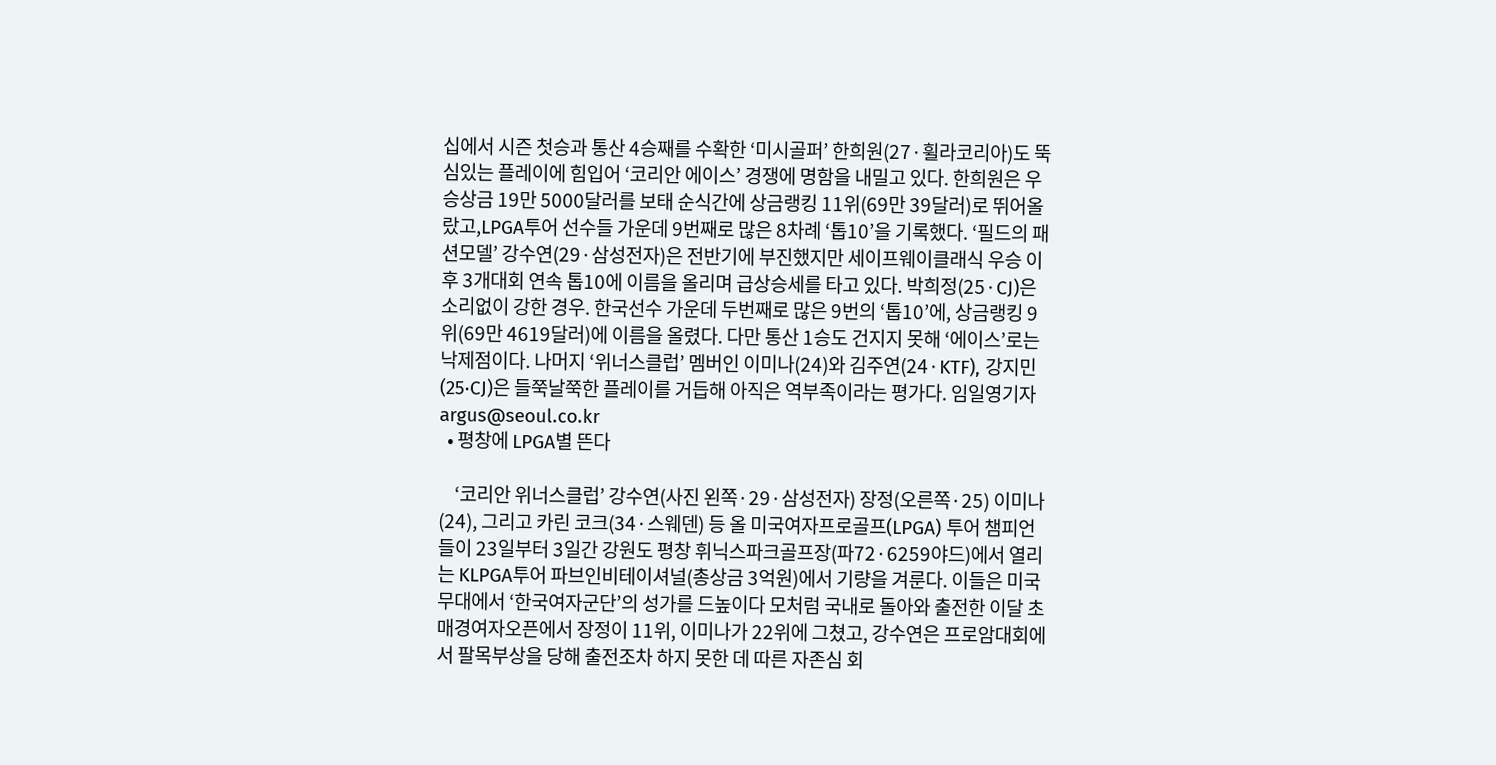십에서 시즌 첫승과 통산 4승째를 수확한 ‘미시골퍼’ 한희원(27·휠라코리아)도 뚝심있는 플레이에 힘입어 ‘코리안 에이스’ 경쟁에 명함을 내밀고 있다. 한희원은 우승상금 19만 5000달러를 보태 순식간에 상금랭킹 11위(69만 39달러)로 뛰어올랐고,LPGA투어 선수들 가운데 9번째로 많은 8차례 ‘톱10’을 기록했다. ‘필드의 패션모델’ 강수연(29·삼성전자)은 전반기에 부진했지만 세이프웨이클래식 우승 이후 3개대회 연속 톱10에 이름을 올리며 급상승세를 타고 있다. 박희정(25·CJ)은 소리없이 강한 경우. 한국선수 가운데 두번째로 많은 9번의 ‘톱10’에, 상금랭킹 9위(69만 4619달러)에 이름을 올렸다. 다만 통산 1승도 건지지 못해 ‘에이스’로는 낙제점이다. 나머지 ‘위너스클럽’ 멤버인 이미나(24)와 김주연(24·KTF), 강지민(25·CJ)은 들쭉날쭉한 플레이를 거듭해 아직은 역부족이라는 평가다. 임일영기자 argus@seoul.co.kr
  • 평창에 LPGA별 뜬다

    ‘코리안 위너스클럽’ 강수연(사진 왼쪽·29·삼성전자) 장정(오른쪽·25) 이미나(24), 그리고 카린 코크(34·스웨덴) 등 올 미국여자프로골프(LPGA) 투어 챔피언들이 23일부터 3일간 강원도 평창 휘닉스파크골프장(파72·6259야드)에서 열리는 KLPGA투어 파브인비테이셔널(총상금 3억원)에서 기량을 겨룬다. 이들은 미국 무대에서 ‘한국여자군단’의 성가를 드높이다 모처럼 국내로 돌아와 출전한 이달 초 매경여자오픈에서 장정이 11위, 이미나가 22위에 그쳤고, 강수연은 프로암대회에서 팔목부상을 당해 출전조차 하지 못한 데 따른 자존심 회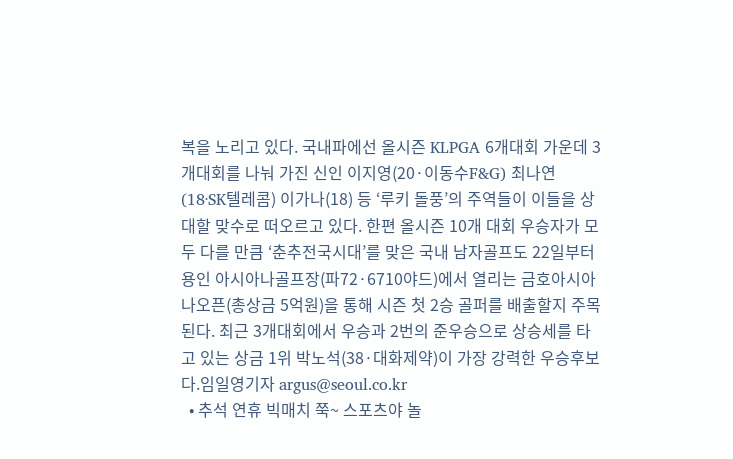복을 노리고 있다. 국내파에선 올시즌 KLPGA 6개대회 가운데 3개대회를 나눠 가진 신인 이지영(20·이동수F&G) 최나연(18·SK텔레콤) 이가나(18) 등 ‘루키 돌풍’의 주역들이 이들을 상대할 맞수로 떠오르고 있다. 한편 올시즌 10개 대회 우승자가 모두 다를 만큼 ‘춘추전국시대’를 맞은 국내 남자골프도 22일부터 용인 아시아나골프장(파72·6710야드)에서 열리는 금호아시아나오픈(총상금 5억원)을 통해 시즌 첫 2승 골퍼를 배출할지 주목된다. 최근 3개대회에서 우승과 2번의 준우승으로 상승세를 타고 있는 상금 1위 박노석(38·대화제약)이 가장 강력한 우승후보다.임일영기자 argus@seoul.co.kr
  • 추석 연휴 빅매치 쭉~ 스포츠야 놀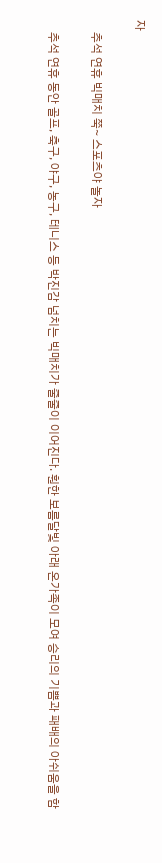자

    추석 연휴 빅매치 쭉~ 스포츠야 놀자

    추석 연휴 동안 골프, 축구, 야구, 농구, 테니스 등 박진감 넘치는 빅매치가 줄줄이 이어진다. 훤한 보름달빛 아래 온가족이 모여 승리의 기쁨과 패배의 아쉬움을 함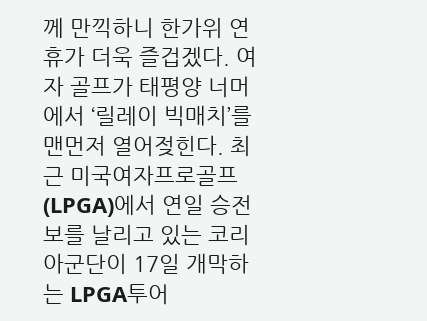께 만끽하니 한가위 연휴가 더욱 즐겁겠다. 여자 골프가 태평양 너머에서 ‘릴레이 빅매치’를 맨먼저 열어젖힌다. 최근 미국여자프로골프(LPGA)에서 연일 승전보를 날리고 있는 코리아군단이 17일 개막하는 LPGA투어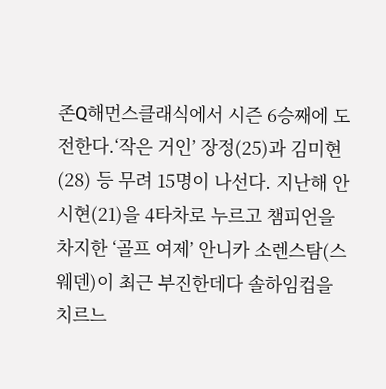존Q해먼스클래식에서 시즌 6승째에 도전한다.‘작은 거인’ 장정(25)과 김미현(28) 등 무려 15명이 나선다. 지난해 안시현(21)을 4타차로 누르고 챔피언을 차지한 ‘골프 여제’ 안니카 소렌스탐(스웨덴)이 최근 부진한데다 솔하임컵을 치르느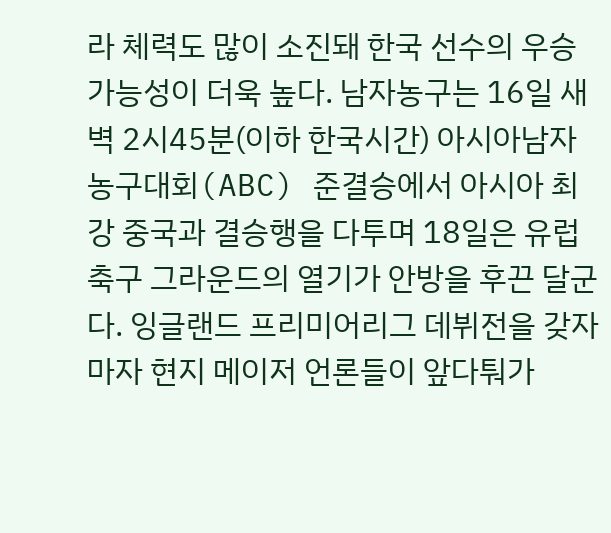라 체력도 많이 소진돼 한국 선수의 우승 가능성이 더욱 높다. 남자농구는 16일 새벽 2시45분(이하 한국시간) 아시아남자농구대회(ABC) 준결승에서 아시아 최강 중국과 결승행을 다투며 18일은 유럽축구 그라운드의 열기가 안방을 후끈 달군다. 잉글랜드 프리미어리그 데뷔전을 갖자마자 현지 메이저 언론들이 앞다퉈가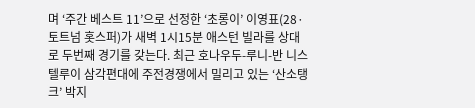며 ‘주간 베스트 11’으로 선정한 ‘초롱이’ 이영표(28·토트넘 홋스퍼)가 새벽 1시15분 애스턴 빌라를 상대로 두번째 경기를 갖는다. 최근 호나우두-루니-반 니스텔루이 삼각편대에 주전경쟁에서 밀리고 있는 ‘산소탱크’ 박지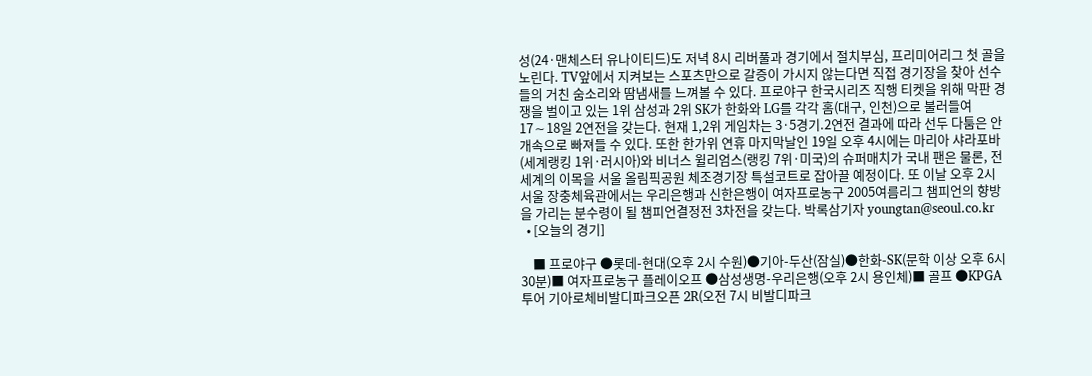성(24·맨체스터 유나이티드)도 저녁 8시 리버풀과 경기에서 절치부심, 프리미어리그 첫 골을 노린다. TV앞에서 지켜보는 스포츠만으로 갈증이 가시지 않는다면 직접 경기장을 찾아 선수들의 거친 숨소리와 땀냄새를 느껴볼 수 있다. 프로야구 한국시리즈 직행 티켓을 위해 막판 경쟁을 벌이고 있는 1위 삼성과 2위 SK가 한화와 LG를 각각 홈(대구, 인천)으로 불러들여 17∼18일 2연전을 갖는다. 현재 1,2위 게임차는 3·5경기.2연전 결과에 따라 선두 다툼은 안개속으로 빠져들 수 있다. 또한 한가위 연휴 마지막날인 19일 오후 4시에는 마리아 샤라포바(세계랭킹 1위·러시아)와 비너스 윌리엄스(랭킹 7위·미국)의 슈퍼매치가 국내 팬은 물론, 전세계의 이목을 서울 올림픽공원 체조경기장 특설코트로 잡아끌 예정이다. 또 이날 오후 2시 서울 장충체육관에서는 우리은행과 신한은행이 여자프로농구 2005여름리그 챔피언의 향방을 가리는 분수령이 될 챔피언결정전 3차전을 갖는다. 박록삼기자 youngtan@seoul.co.kr
  • [오늘의 경기]

    ■ 프로야구 ●롯데-현대(오후 2시 수원)●기아-두산(잠실)●한화-SK(문학 이상 오후 6시30분)■ 여자프로농구 플레이오프 ●삼성생명-우리은행(오후 2시 용인체)■ 골프 ●KPGA투어 기아로체비발디파크오픈 2R(오전 7시 비발디파크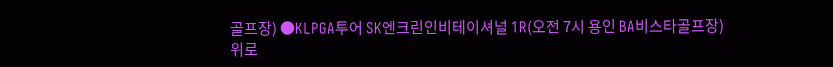골프장) ●KLPGA투어 SK엔크린인비테이셔널 1R(오전 7시 용인 BA비스타골프장)
위로